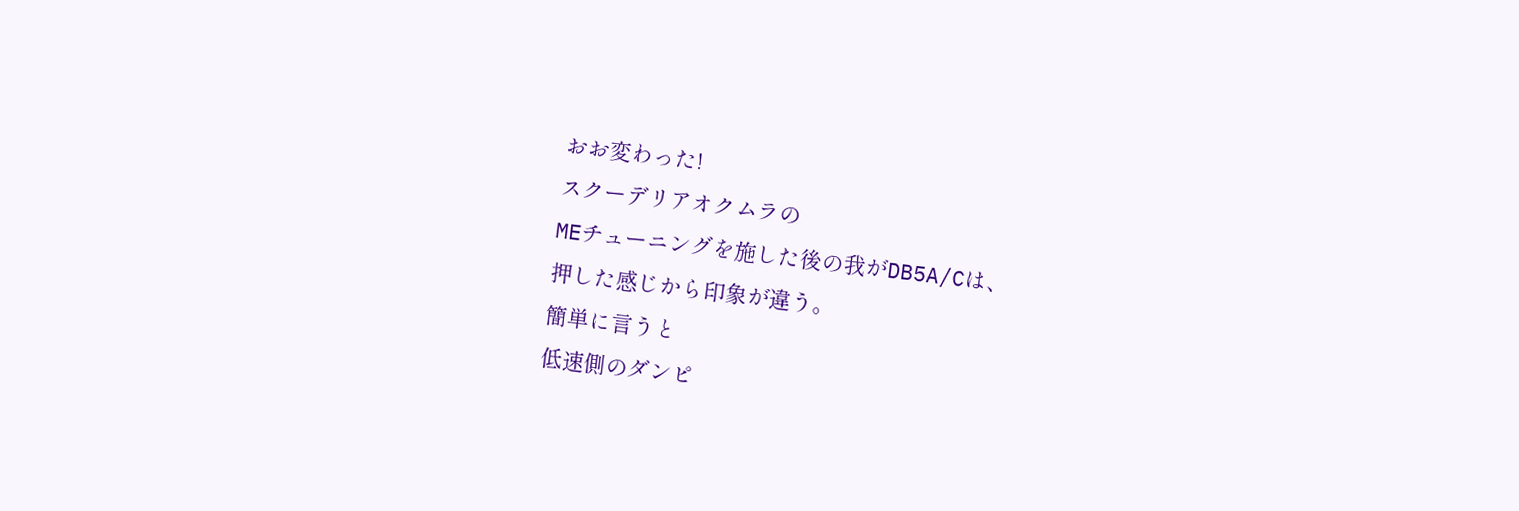おお変わった!
スクーデリアオクムラの
MEチューニングを施した後の我がDB5A/Cは、
押した感じから印象が違う。
簡単に言うと
低速側のダンピ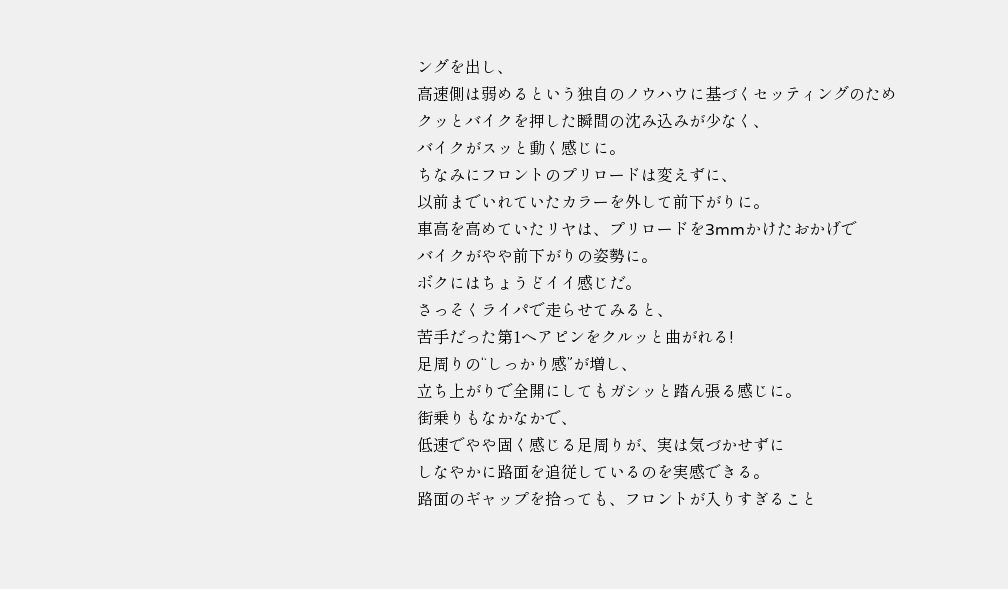ングを出し、
高速側は弱めるという独自のノウハウに基づくセッティングのため
クッとバイクを押した瞬間の沈み込みが少なく、
バイクがスッと動く感じに。
ちなみにフロントのプリロードは変えずに、
以前までいれていたカラーを外して前下がりに。
車高を高めていたリヤは、プリロードを3mmかけたおかげで
バイクがやや前下がりの姿勢に。
ボクにはちょうどイイ感じだ。
さっそくライパで走らせてみると、
苦手だった第1ヘアピンをクルッと曲がれる!
足周りの“しっかり感”が増し、
立ち上がりで全開にしてもガシッと踏ん張る感じに。
街乗りもなかなかで、
低速でやや固く感じる足周りが、実は気づかせずに
しなやかに路面を追従しているのを実感できる。
路面のギャップを拾っても、フロントが入りすぎること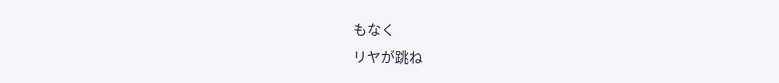もなく
リヤが跳ね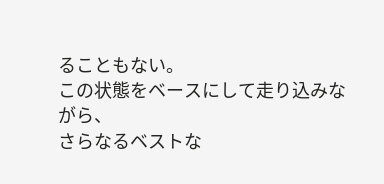ることもない。
この状態をベースにして走り込みながら、
さらなるベストな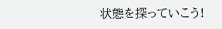状態を探っていこう!